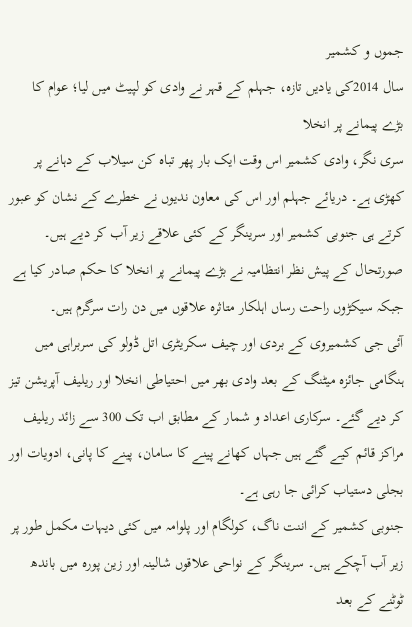جموں و کشمیر
سال 2014کی یادیں تازہ، جہلم کے قہر نے وادی کو لپیٹ میں لیا؛ عوام کا بڑے پیمانے پر انخلا
سری نگر، وادی کشمیر اس وقت ایک بار پھر تباہ کن سیلاب کے دہانے پر کھڑی ہے۔ دریائے جہلم اور اس کی معاون ندیوں نے خطرے کے نشان کو عبور کرتے ہی جنوبی کشمیر اور سرینگر کے کئی علاقے زیر آب کر دیے ہیں۔ صورتحال کے پیش نظر انتظامیہ نے بڑے پیمانے پر انخلا کا حکم صادر کیا ہے جبکہ سیکڑوں راحت رساں اہلکار متاثرہ علاقوں میں دن رات سرگرم ہیں۔
آئی جی کشمیروی کے بردی اور چیف سکریٹری اتل ڈولو کی سربراہی میں ہنگامی جائزہ میٹنگ کے بعد وادی بھر میں احتیاطی انخلا اور ریلیف آپریشن تیز کر دیے گئے۔ سرکاری اعداد و شمار کے مطابق اب تک 300 سے زائد ریلیف مراکز قائم کیے گئے ہیں جہاں کھانے پینے کا سامان، پینے کا پانی، ادویات اور بجلی دستیاب کرائی جا رہی ہے۔
جنوبی کشمیر کے اننت ناگ، کولگام اور پلوامہ میں کئی دیہات مکمل طور پر زیر آب آچکے ہیں۔ سرینگر کے نواحی علاقوں شالینہ اور زین پورہ میں باندھ ٹوٹنے کے بعد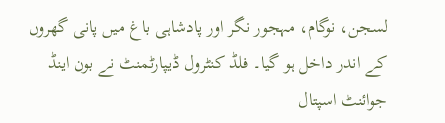لسجن، نوگام، مہجور نگر اور پادشاہی باغ میں پانی گھروں کے اندر داخل ہو گیا۔ فلڈ کنٹرول ڈیپارٹمنٹ نے بون اینڈ جوائنٹ اسپتال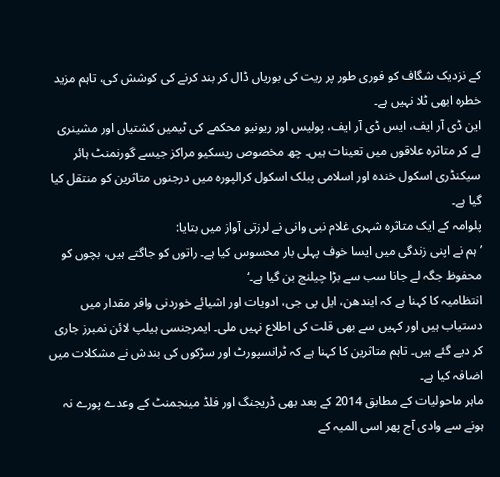کے نزدیک شگاف کو فوری طور پر ریت کی بوریاں ڈال کر بند کرنے کی کوشش کی، تاہم مزید خطرہ ابھی ٹلا نہیں ہے۔
این ڈی آر ایف، ایس ڈی آر ایف، پولیس اور ریونیو محکمے کی ٹیمیں کشتیاں اور مشینری لے کر متاثرہ علاقوں میں تعینات ہیں۔ چھ مخصوص ریسکیو مراکز جیسے گورنمنٹ ہائر سیکنڈری اسکول خندہ اور اسلامی پبلک اسکول کرالپورہ میں درجنوں متاثرین کو منتقل کیا گیا ہے۔
پلوامہ کے ایک متاثرہ شہری غلام نبی وانی نے لرزتی آواز میں بتایا:
’ہم نے اپنی زندگی میں ایسا خوف پہلی بار محسوس کیا ہے۔ راتوں کو جاگتے ہیں، بچوں کو محفوظ جگہ لے جانا سب سے بڑا چیلنج بن گیا ہے۔‘
انتظامیہ کا کہنا ہے کہ ایندھن، ایل پی جی، ادویات اور اشیائے خوردنی وافر مقدار میں دستیاب ہیں اور کہیں سے بھی قلت کی اطلاع نہیں ملی۔ ایمرجنسی ہیلپ لائن نمبرز جاری کر دیے گئے ہیں۔ تاہم متاثرین کا کہنا ہے کہ ٹرانسپورٹ اور سڑکوں کی بندش نے مشکلات میں اضافہ کیا ہے۔
ماہر ماحولیات کے مطابق 2014 کے بعد بھی ڈریجنگ اور فلڈ مینجمنٹ کے وعدے پورے نہ ہونے سے وادی آج پھر اسی المیہ کے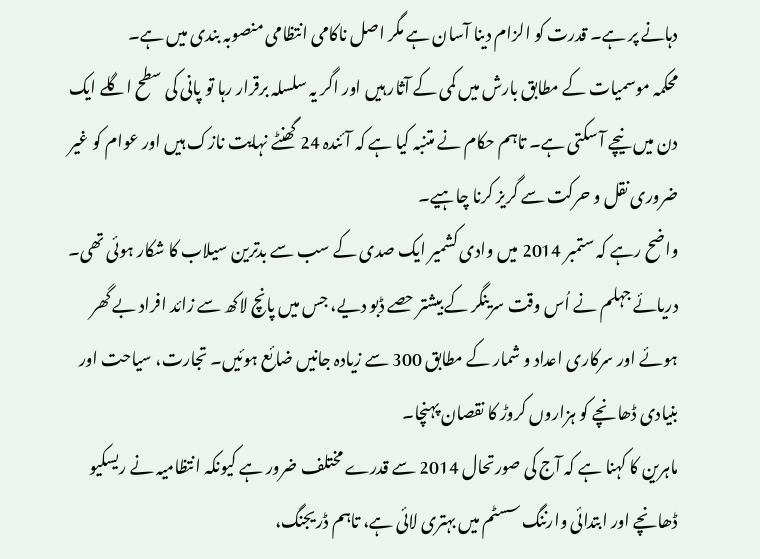دہانے پر ہے۔ قدرت کو الزام دینا آسان ہے مگر اصل ناکامی انتظامی منصوبہ بندی میں ہے۔
محکمہ موسمیات کے مطابق بارش میں کمی کے آثار ہیں اور اگر یہ سلسلہ برقرار رہا تو پانی کی سطح اگلے ایک دن میں نیچے آ سکتی ہے۔ تاہم حکام نے متنبہ کیا ہے کہ آئندہ 24 گھنٹے نہایت نازک ہیں اور عوام کو غیر ضروری نقل و حرکت سے گریز کرنا چاہیے۔
واضح رہے کہ ستمبر 2014 میں وادی کشمیر ایک صدی کے سب سے بدترین سیلاب کا شکار ہوئی تھی۔ دریائے جہلم نے اُس وقت سرینگر کے بیشتر حصے ڈبو دیے، جس میں پانچ لاکھ سے زائد افراد بے گھر ہوئے اور سرکاری اعداد و شمار کے مطابق 300 سے زیادہ جانیں ضائع ہوئیں۔ تجارت، سیاحت اور بنیادی ڈھانچے کو ہزاروں کروڑ کا نقصان پہنچا۔
ماہرین کا کہنا ہے کہ آج کی صورتحال 2014 سے قدرے مختلف ضرور ہے کیونکہ انتظامیہ نے ریسکیو ڈھانچے اور ابتدائی وارننگ سسٹم میں بہتری لائی ہے، تاہم ڈریجنگ،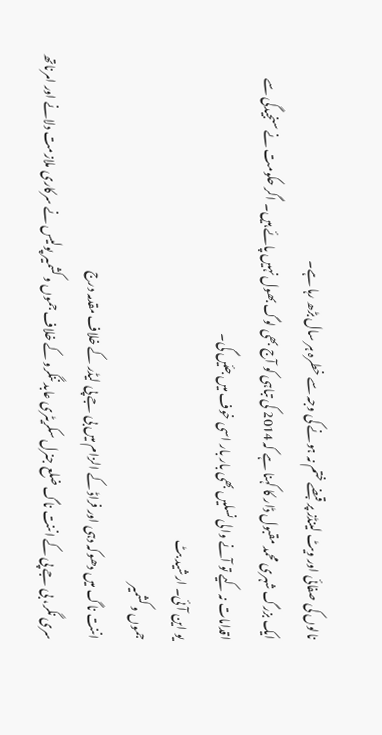نالوں کی صفائی اور ویٹ لینڈز پر قبضے ختم نہ ہونے کی وجہ سے خطرہ ہر سال بڑھ رہا ہے۔
ایک بزرگ شہری محمد مقبول ڈار کا کہنا ہے کہ 2014 کی تباہی کو آج بھی لوگ بھول نہیں پائے ہیں۔ اگر حکومت نے سنجیدگی سے اقدامات نہ کیے تو آنے والی نسلیں بھی بار بار اسی خوف میں جئیں گی۔
یو این آئی۔ ارشید بٹ
جموں و کشمیر
اننت ناگ میں دھوکہ دہی اور فراڈ کے الزام میں بی جے پی لیڈر کے خلاف مقدمہ درج
سری نگر، بی جے پی کے اننت ناگ ضلع جنرل سکریٹری عابد ننگرو کے خلاف جموں و کشمیر پولیس نے سرکاری ملازمت دلانے اور امرناتھ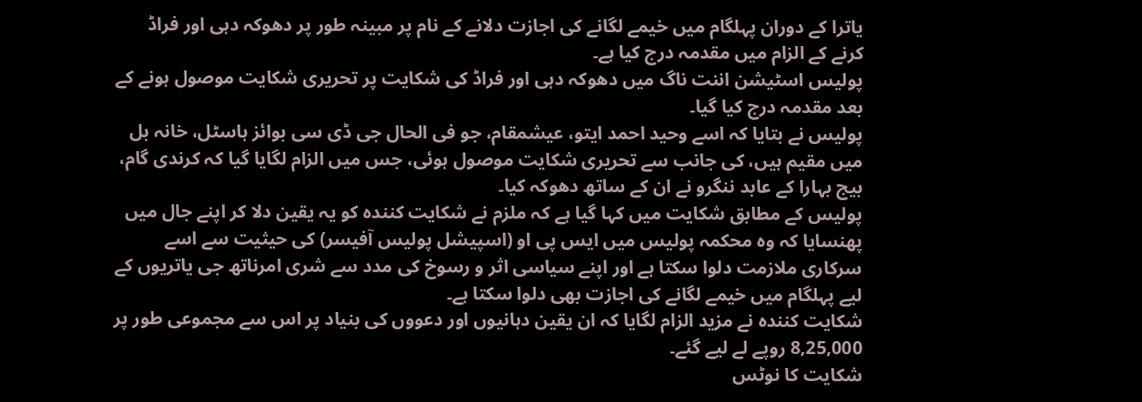یاترا کے دوران پہلگام میں خیمے لگانے کی اجازت دلانے کے نام پر مبینہ طور پر دھوکہ دہی اور فراڈ کرنے کے الزام میں مقدمہ درج کیا ہے۔
پولیس اسٹیشن اننت ناگ میں دھوکہ دہی اور فراڈ کی شکایت پر تحریری شکایت موصول ہونے کے بعد مقدمہ درج کیا گیا۔
پولیس نے بتایا کہ اسے وحید احمد ایتو، عیشمقام، جو فی الحال جی ڈی سی بوائز ہاسٹل، خانہ بل میں مقیم ہیں، کی جانب سے تحریری شکایت موصول ہوئی، جس میں الزام لگایا گیا کہ کرندی گام، بیج بہارا کے عابد ننگرو نے ان کے ساتھ دھوکہ کیا۔
پولیس کے مطابق شکایت میں کہا گیا ہے کہ ملزم نے شکایت کنندہ کو یہ یقین دلا کر اپنے جال میں پھنسایا کہ وہ محکمہ پولیس میں ایس پی او (اسپیشل پولیس آفیسر) کی حیثیت سے اسے سرکاری ملازمت دلوا سکتا ہے اور اپنے سیاسی اثر و رسوخ کی مدد سے شری امرناتھ جی یاتریوں کے لیے پہلگام میں خیمے لگانے کی اجازت بھی دلوا سکتا ہے۔
شکایت کنندہ نے مزید الزام لگایا کہ ان یقین دہانیوں اور دعووں کی بنیاد پر اس سے مجموعی طور پر 8,25,000 روپے لے لیے گئے۔
شکایت کا نوٹس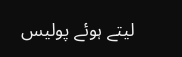لیتے ہوئے پولیس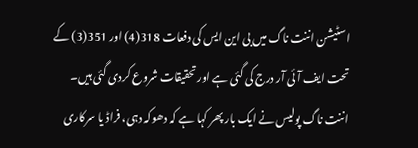اسٹیشن اننت ناگ میں بی این ایس کی دفعات 318(4) اور 351(3) کے تحت ایف آئی آر درج کی گئی ہے اور تحقیقات شروع کردی گئی ہیں۔
اننت ناگ پولیس نے ایک بار پھر کہا ہے کہ دھوکہ دہی، فراڈ یا سرکاری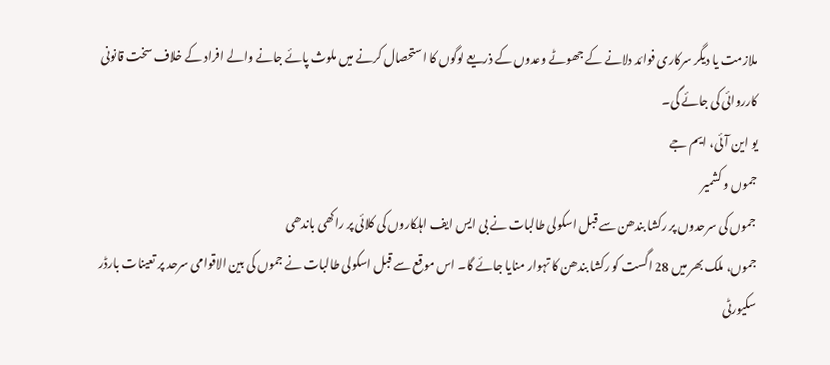ملازمت یا دیگر سرکاری فوائد دلانے کے جھوٹے وعدوں کے ذریعے لوگوں کا استحصال کرنے میں ملوث پائے جانے والے افراد کے خلاف سخت قانونی کارروائی کی جائے گی۔
یو این آئی، ایم جے
جموں و کشمیر
جموں کی سرحدوں پر رکشا بندھن سے قبل اسکولی طالبات نے بی ایس ایف اہلکاروں کی کلائی پر راکھی باندھی
جموں، ملک بھر میں 28 اگست کو رکشا بندھن کا تہوار منایا جائے گا۔ اس موقع سے قبل اسکولی طالبات نے جموں کی بین الاقوامی سرحد پر تعینات بارڈر سکیورٹی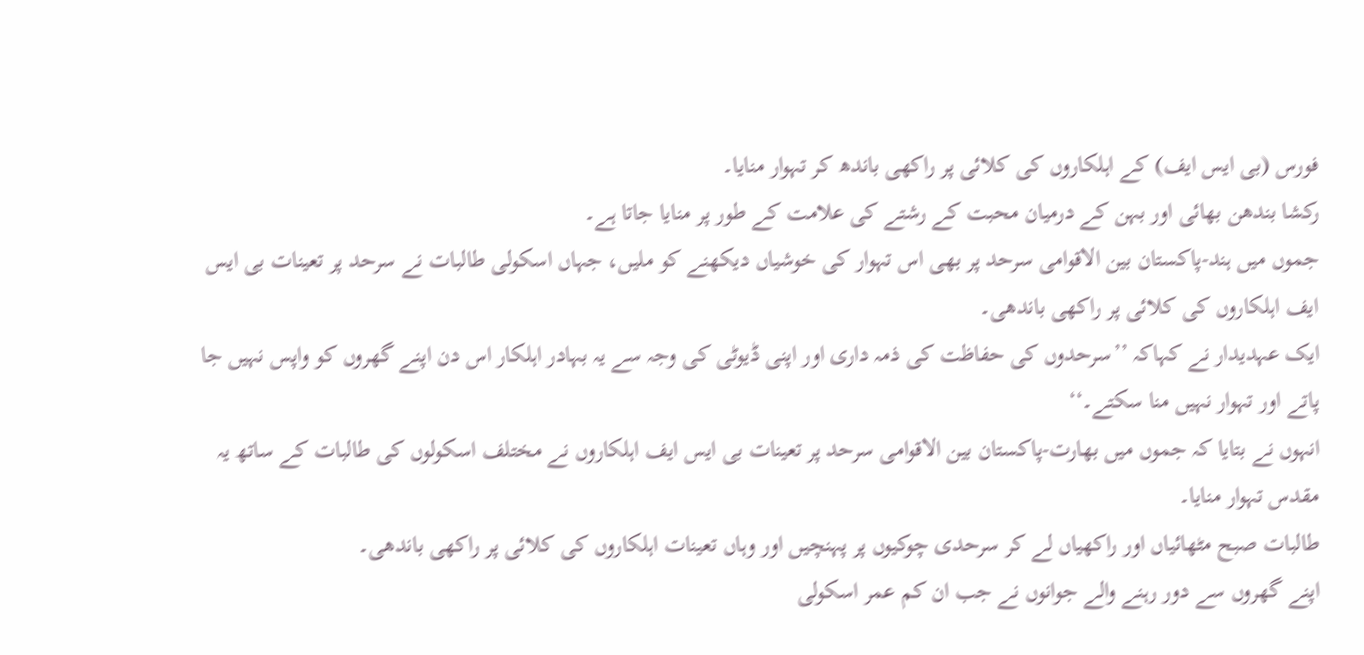فورس (بی ایس ایف) کے اہلکاروں کی کلائی پر راکھی باندھ کر تہوار منایا۔
رکشا بندھن بھائی اور بہن کے درمیان محبت کے رشتے کی علامت کے طور پر منایا جاتا ہے۔
جموں میں ہند-پاکستان بین الاقوامی سرحد پر بھی اس تہوار کی خوشیاں دیکھنے کو ملیں، جہاں اسکولی طالبات نے سرحد پر تعینات بی ایس ایف اہلکاروں کی کلائی پر راکھی باندھی۔
ایک عہدیدار نے کہاکہ ’’سرحدوں کی حفاظت کی ذمہ داری اور اپنی ڈیوٹی کی وجہ سے یہ بہادر اہلکار اس دن اپنے گھروں کو واپس نہیں جا پاتے اور تہوار نہیں منا سکتے۔‘‘
انہوں نے بتایا کہ جموں میں بھارت-پاکستان بین الاقوامی سرحد پر تعینات بی ایس ایف اہلکاروں نے مختلف اسکولوں کی طالبات کے ساتھ یہ مقدس تہوار منایا۔
طالبات صبح مٹھائیاں اور راکھیاں لے کر سرحدی چوکیوں پر پہنچیں اور وہاں تعینات اہلکاروں کی کلائی پر راکھی باندھی۔
اپنے گھروں سے دور رہنے والے جوانوں نے جب ان کم عمر اسکولی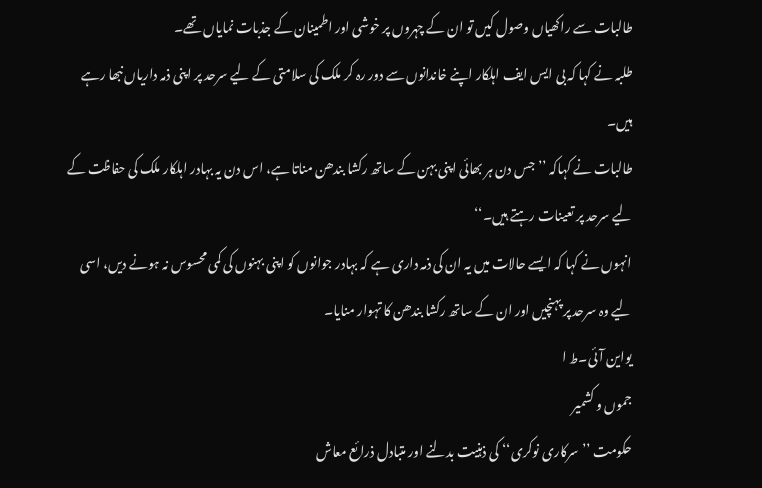طالبات سے راکھیاں وصول کیں تو ان کے چہروں پر خوشی اور اطمینان کے جذبات نمایاں تھے۔
طلبہ نے کہا کہ بی ایس ایف اہلکار اپنے خاندانوں سے دور رہ کر ملک کی سلامتی کے لیے سرحد پر اپنی ذمہ داریاں نبھا رہے ہیں۔
طالبات نے کہاکہ ’’جس دن ہر بھائی اپنی بہن کے ساتھ رکشا بندھن مناتا ہے، اس دن یہ بہادر اہلکار ملک کی حفاظت کے لیے سرحد پر تعینات رہتے ہیں۔‘‘
انہوں نے کہا کہ ایسے حالات میں یہ ان کی ذمہ داری ہے کہ بہادر جوانوں کو اپنی بہنوں کی کمی محسوس نہ ہونے دیں، اسی لیے وہ سرحد پر پہنچیں اور ان کے ساتھ رکشا بندھن کا تہوار منایا۔
یواین آئی۔ط ا
جموں و کشمیر
حکومت ’’سرکاری نوکری‘‘ کی ذہنیت بدلنے اور متبادل ذرائع معاش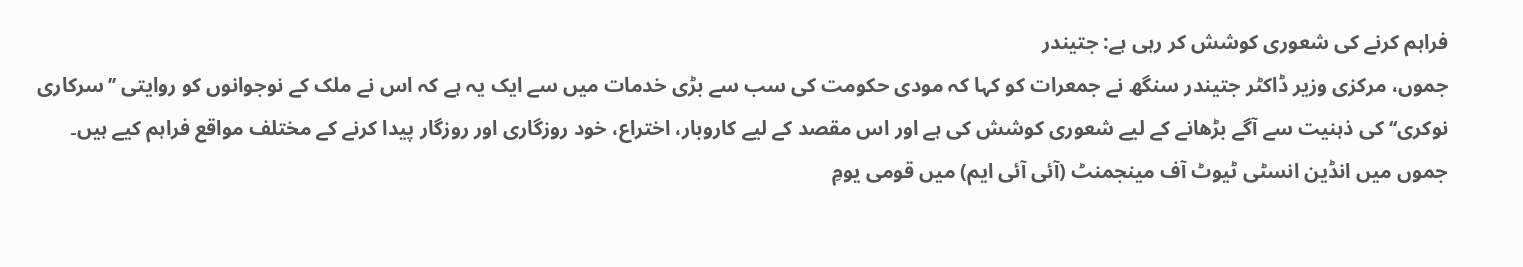فراہم کرنے کی شعوری کوشش کر رہی ہے: جتیندر
جموں، مرکزی وزیر ڈاکٹر جتیندر سنگھ نے جمعرات کو کہا کہ مودی حکومت کی سب سے بڑی خدمات میں سے ایک یہ ہے کہ اس نے ملک کے نوجوانوں کو روایتی ’’سرکاری نوکری‘‘ کی ذہنیت سے آگے بڑھانے کے لیے شعوری کوشش کی ہے اور اس مقصد کے لیے کاروبار، اختراع، خود روزگاری اور روزگار پیدا کرنے کے مختلف مواقع فراہم کیے ہیں۔
جموں میں انڈین انسٹی ٹیوٹ آف مینجمنٹ (آئی آئی ایم) میں قومی یومِ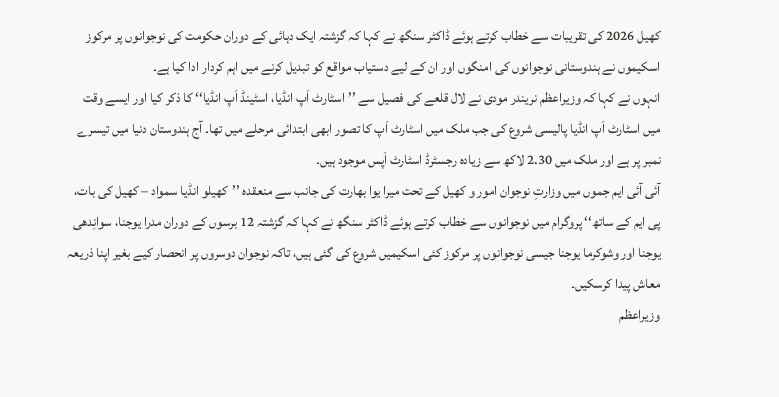کھیل 2026 کی تقریبات سے خطاب کرتے ہوئے ڈاکٹر سنگھ نے کہا کہ گزشتہ ایک دہائی کے دوران حکومت کی نوجوانوں پر مرکوز اسکیموں نے ہندوستانی نوجوانوں کی امنگوں اور ان کے لیے دستیاب مواقع کو تبدیل کرنے میں اہم کردار ادا کیا ہے۔
انہوں نے کہا کہ وزیراعظم نریندر مودی نے لال قلعے کی فصیل سے ’’اسٹارٹ اَپ انڈیا، اسٹینڈ اَپ انڈیا‘‘ کا ذکر کیا اور ایسے وقت میں اسٹارٹ اَپ انڈیا پالیسی شروع کی جب ملک میں اسٹارٹ اَپ کا تصور ابھی ابتدائی مرحلے میں تھا۔ آج ہندوستان دنیا میں تیسرے نمبر پر ہے اور ملک میں 2.30 لاکھ سے زیادہ رجسٹرڈ اسٹارٹ اَپس موجود ہیں۔
آئی آئی ایم جموں میں وزارتِ نوجوان امور و کھیل کے تحت میرا یوا بھارت کی جانب سے منعقدہ ’’کھیلو انڈیا سمواد – کھیل کی بات، پی ایم کے ساتھ‘‘ پروگرام میں نوجوانوں سے خطاب کرتے ہوئے ڈاکٹر سنگھ نے کہا کہ گزشتہ 12 برسوں کے دوران مدرا یوجنا، سوانِدھی یوجنا اور وشوکرما یوجنا جیسی نوجوانوں پر مرکوز کئی اسکیمیں شروع کی گئی ہیں، تاکہ نوجوان دوسروں پر انحصار کیے بغیر اپنا ذریعہ معاش پیدا کرسکیں۔
وزیراعظم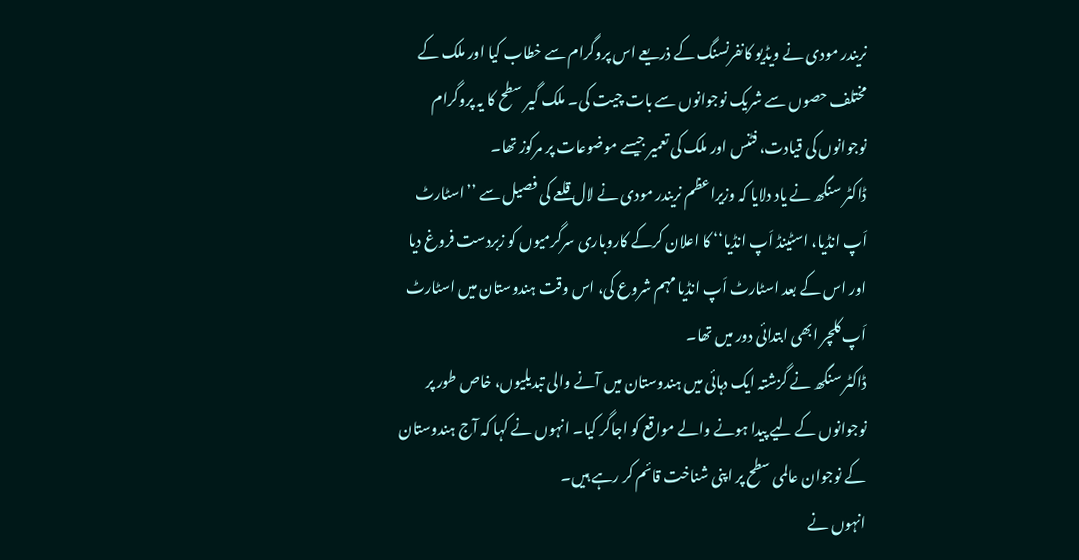نریندر مودی نے ویڈیو کانفرنسنگ کے ذریعے اس پروگرام سے خطاب کیا اور ملک کے مختلف حصوں سے شریک نوجوانوں سے بات چیت کی۔ ملک گیر سطح کا یہ پروگرام نوجوانوں کی قیادت، فٹنس اور ملک کی تعمیر جیسے موضوعات پر مرکوز تھا۔
ڈاکٹر سنگھ نے یاد دلایا کہ وزیراعظم نریندر مودی نے لال قلعے کی فصیل سے ’’اسٹارٹ اَپ انڈیا، اسٹینڈ اَپ انڈیا‘‘ کا اعلان کرکے کاروباری سرگرمیوں کو زبردست فروغ دیا اور اس کے بعد اسٹارٹ اَپ انڈیا مہم شروع کی، اس وقت ہندوستان میں اسٹارٹ اَپ کلچر ابھی ابتدائی دور میں تھا۔
ڈاکٹر سنگھ نے گزشتہ ایک دہائی میں ہندوستان میں آنے والی تبدیلیوں، خاص طور پر نوجوانوں کے لیے پیدا ہونے والے مواقع کو اجاگر کیا۔ انہوں نے کہا کہ آج ہندوستان کے نوجوان عالمی سطح پر اپنی شناخت قائم کر رہے ہیں۔
انہوں نے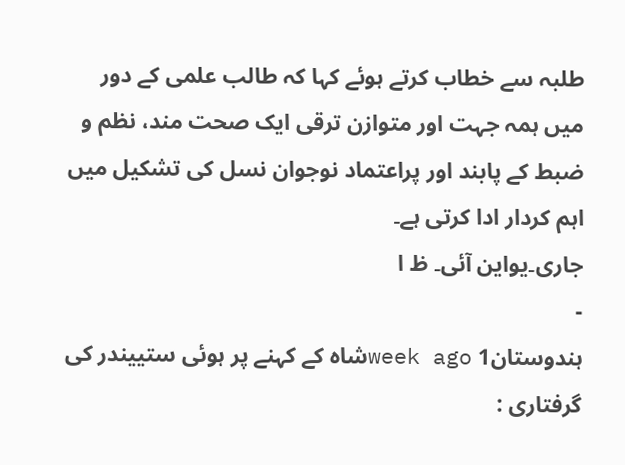طلبہ سے خطاب کرتے ہوئے کہا کہ طالب علمی کے دور میں ہمہ جہت اور متوازن ترقی ایک صحت مند، نظم و ضبط کے پابند اور پراعتماد نوجوان نسل کی تشکیل میں اہم کردار ادا کرتی ہے۔
جاری۔یواین آئی۔ ظ ا
-
ہندوستان1 week agoشاہ کے کہنے پر ہوئی ستییندر کی گرفتاری :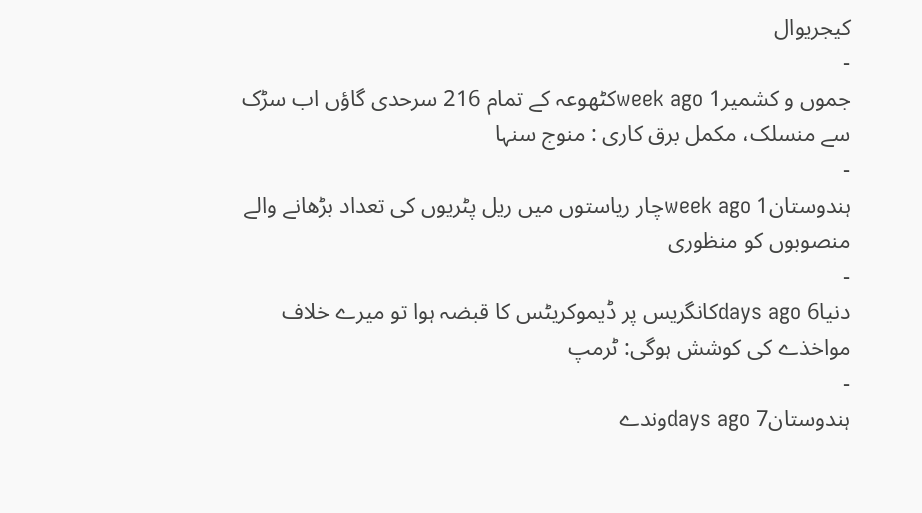کیجریوال
-
جموں و کشمیر1 week agoکٹھوعہ کے تمام 216 سرحدی گاؤں اب سڑک سے منسلک، مکمل برق کاری : منوج سنہا
-
ہندوستان1 week agoچار ریاستوں میں ریل پٹریوں کی تعداد بڑھانے والے منصوبوں کو منظوری
-
دنیا6 days agoکانگریس پر ڈیموکریٹس کا قبضہ ہوا تو میرے خلاف مواخذے کی کوشش ہوگی: ٹرمپ
-
ہندوستان7 days agoوندے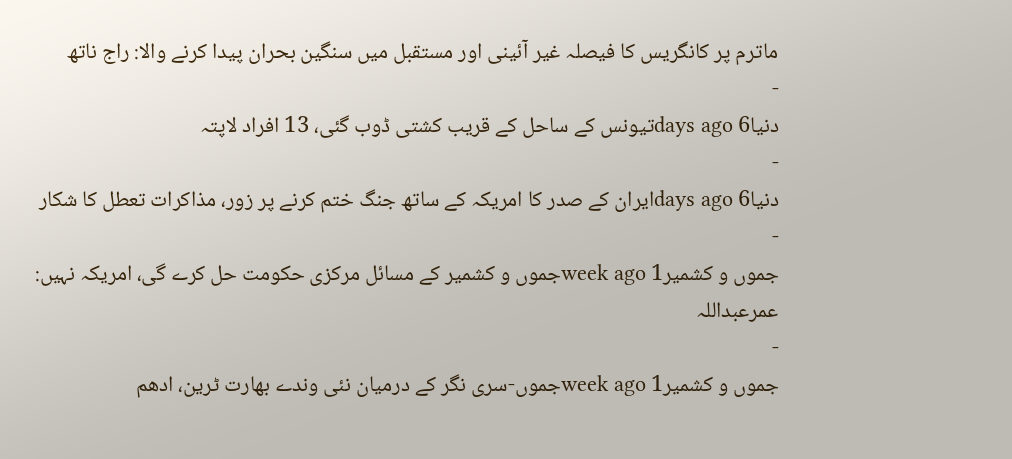ماترم پر کانگریس کا فیصلہ غیر آئینی اور مستقبل میں سنگین بحران پیدا کرنے والا: راج ناتھ
-
دنیا6 days agoتیونس کے ساحل کے قریب کشتی ڈوب گئی، 13 افراد لاپتہ
-
دنیا6 days agoایران کے صدر کا امریکہ کے ساتھ جنگ ختم کرنے پر زور، مذاکرات تعطل کا شکار
-
جموں و کشمیر1 week agoجموں و کشمیر کے مسائل مرکزی حکومت حل کرے گی، امریکہ نہیں: عمرعبداللہ
-
جموں و کشمیر1 week agoجموں-سری نگر کے درمیان نئی وندے بھارت ٹرین، ادھم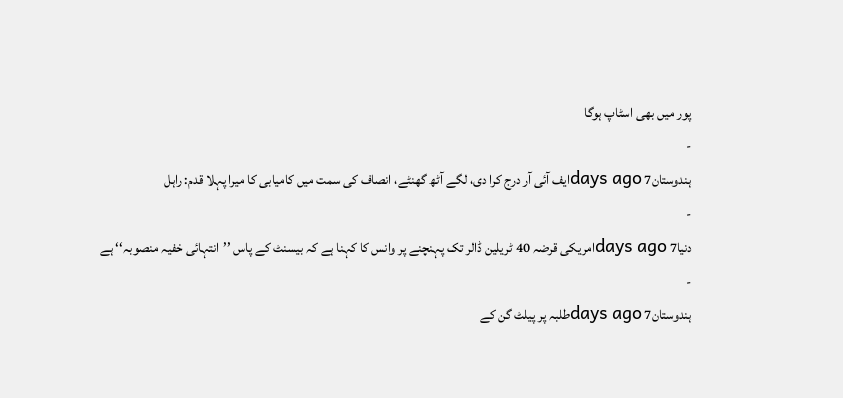پور میں بھی اسٹاپ ہوگا
-
ہندوستان7 days agoایف آئی آر درج کرا دی، لگے آٹھ گھنٹے، انصاف کی سمت میں کامیابی کا میرا پہلا قدم: راہل
-
دنیا7 days agoامریکی قرضہ 40 ٹریلین ڈالر تک پہنچنے پر وانس کا کہنا ہے کہ بیسنٹ کے پاس ’’انتہائی خفیہ منصوبہ‘‘ ہے
-
ہندوستان7 days agoطلبہ پر پیلٹ گن کے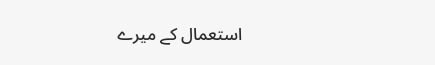استعمال کے میرے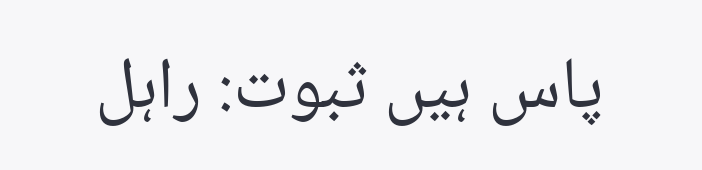پاس ہیں ثبوت: راہل